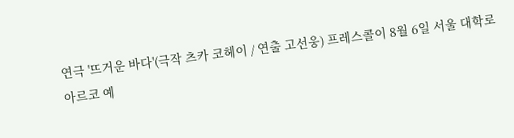연극 '뜨거운 바다'(극작 츠카 코헤이 / 연출 고선웅) 프레스콜이 8월 6일 서울 대학로 아르코 예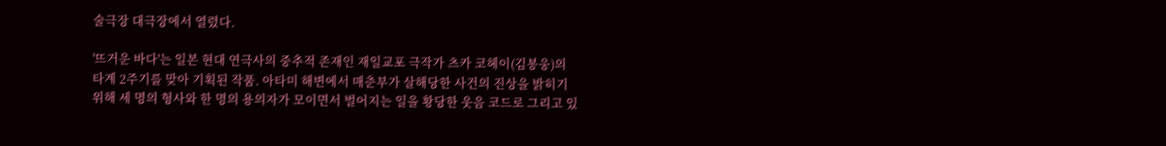술극장 대극장에서 열렸다.

'뜨거운 바다'는 일본 현대 연극사의 중추적 존재인 재일교포 극작가 츠카 코헤이(김봉웅)의 타계 2주기를 맞아 기획된 작품. 아타미 해변에서 매춘부가 살해당한 사건의 진상을 밝히기 위해 세 명의 형사와 한 명의 용의자가 모이면서 벌어지는 일을 황당한 웃음 코드로 그리고 있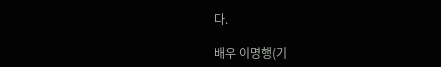다.

배우 이명행(기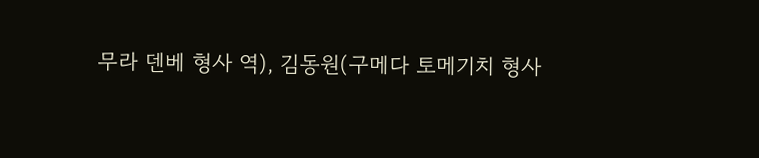무라 덴베 형사 역), 김동원(구메다 토메기치 형사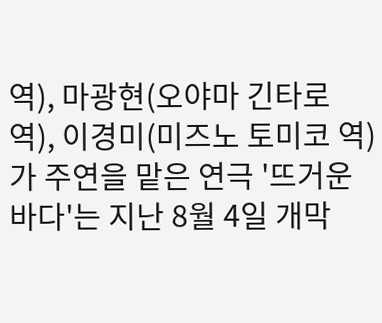역), 마광현(오야마 긴타로 역), 이경미(미즈노 토미코 역)가 주연을 맡은 연극 '뜨거운 바다'는 지난 8월 4일 개막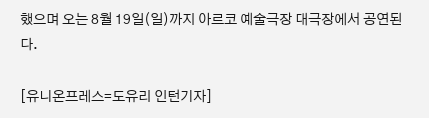했으며 오는 8월 19일(일)까지 아르코 예술극장 대극장에서 공연된다.

[유니온프레스=도유리 인턴기자]